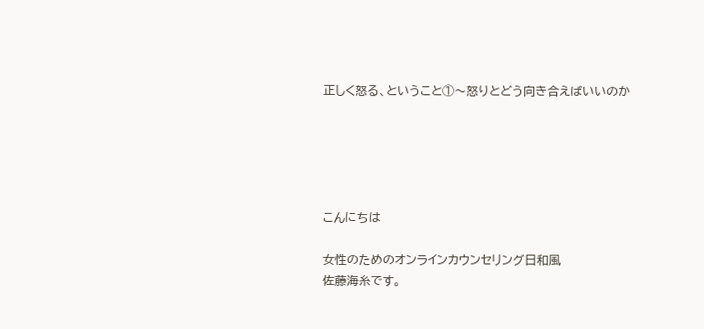正しく怒る、ということ①〜怒りとどう向き合えばいいのか





こんにちは

女性のためのオンラインカウンセリング日和風
佐藤海糸です。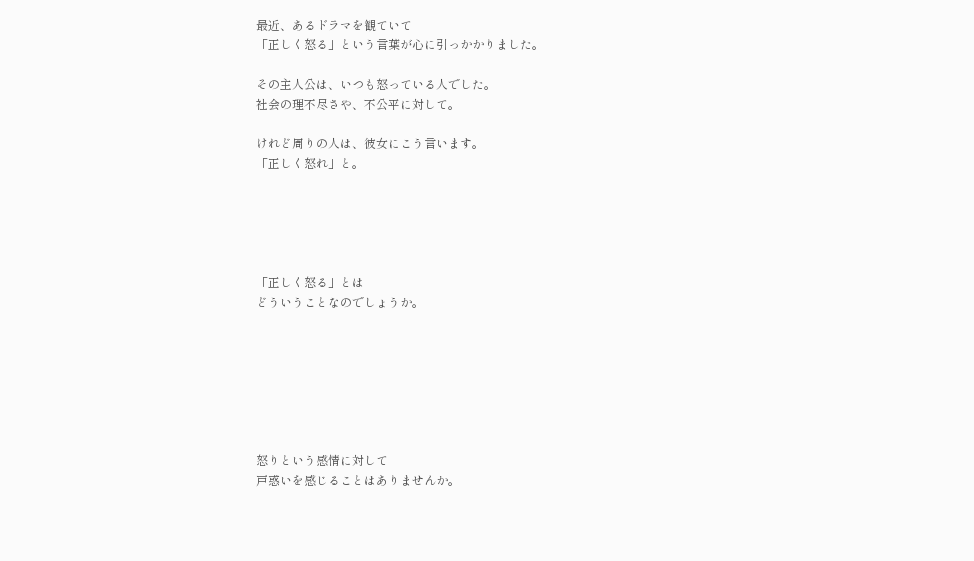最近、あるドラマを観ていて
「正しく怒る」という言葉が心に引っかかりました。

その主人公は、いつも怒っている人でした。
社会の理不尽さや、不公平に対して。

けれど周りの人は、彼女にこう言います。
「正しく怒れ」と。





「正しく怒る」とは
どういうことなのでしょうか。







怒りという感情に対して
戸惑いを感じることはありませんか。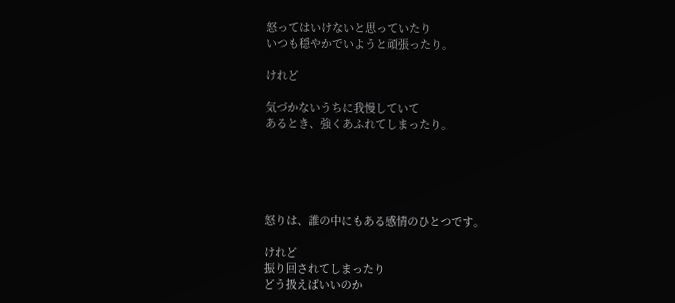怒ってはいけないと思っていたり
いつも穏やかでいようと頑張ったり。

けれど

気づかないうちに我慢していて
あるとき、強くあふれてしまったり。





怒りは、誰の中にもある感情のひとつです。

けれど
振り回されてしまったり
どう扱えばいいのか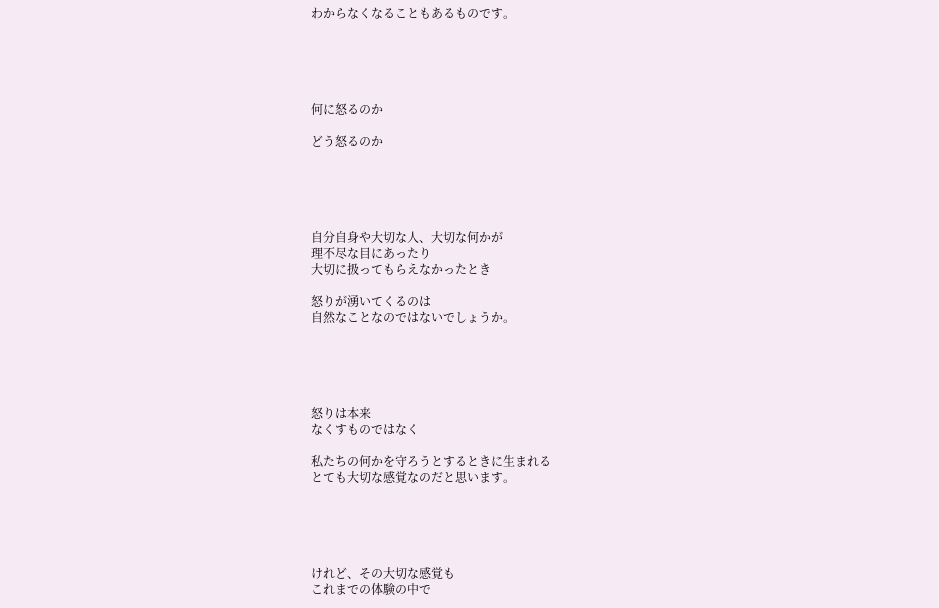わからなくなることもあるものです。





何に怒るのか

どう怒るのか





自分自身や大切な人、大切な何かが
理不尽な目にあったり
大切に扱ってもらえなかったとき

怒りが湧いてくるのは
自然なことなのではないでしょうか。





怒りは本来
なくすものではなく

私たちの何かを守ろうとするときに生まれる
とても大切な感覚なのだと思います。





けれど、その大切な感覚も
これまでの体験の中で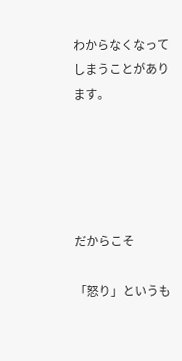わからなくなってしまうことがあります。





だからこそ

「怒り」というも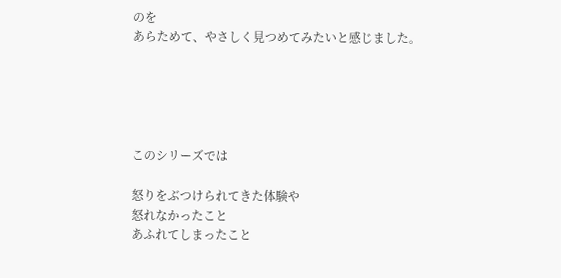のを
あらためて、やさしく見つめてみたいと感じました。





このシリーズでは

怒りをぶつけられてきた体験や
怒れなかったこと
あふれてしまったこと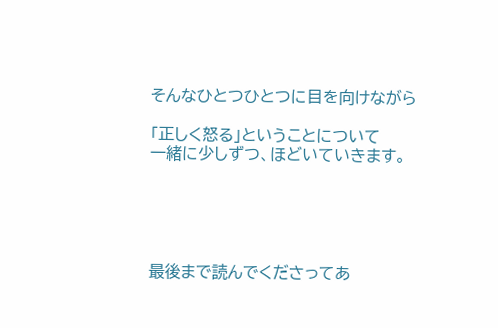そんなひとつひとつに目を向けながら

「正しく怒る」ということについて
一緒に少しずつ、ほどいていきます。





最後まで読んでくださってあ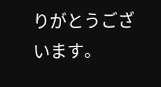りがとうございます。